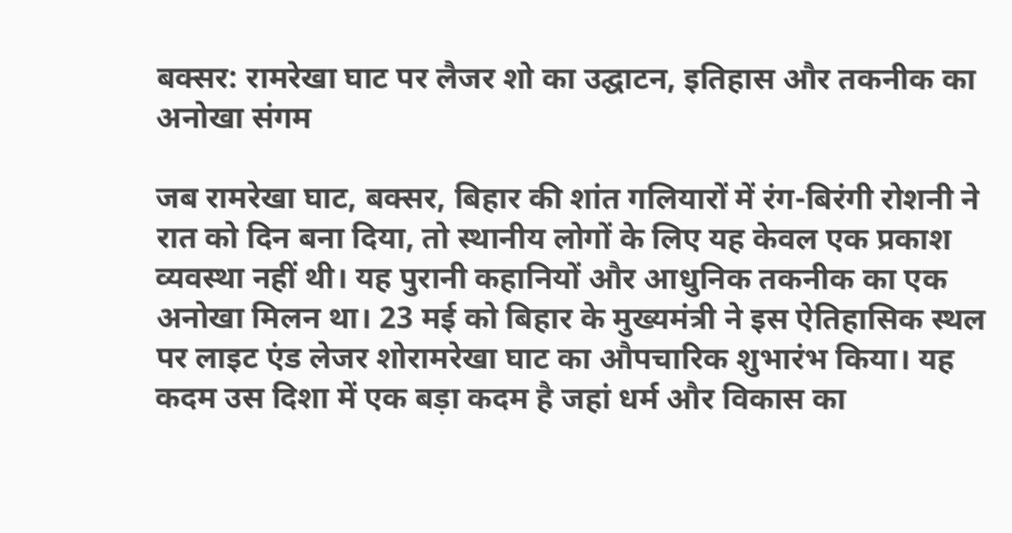बक्सर: रामरेखा घाट पर लैजर शो का उद्घाटन, इतिहास और तकनीक का अनोखा संगम

जब रामरेखा घाट, बक्सर, बिहार की शांत गलियारों में रंग-बिरंगी रोशनी ने रात को दिन बना दिया, तो स्थानीय लोगों के लिए यह केवल एक प्रकाश व्यवस्था नहीं थी। यह पुरानी कहानियों और आधुनिक तकनीक का एक अनोखा मिलन था। 23 मई को बिहार के मुख्यमंत्री ने इस ऐतिहासिक स्थल पर लाइट एंड लेजर शोरामरेखा घाट का औपचारिक शुभारंभ किया। यह कदम उस दिशा में एक बड़ा कदम है जहां धर्म और विकास का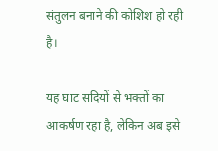संतुलन बनाने की कोशिश हो रही है।

यह घाट सदियों से भक्तों का आकर्षण रहा है, लेकिन अब इसे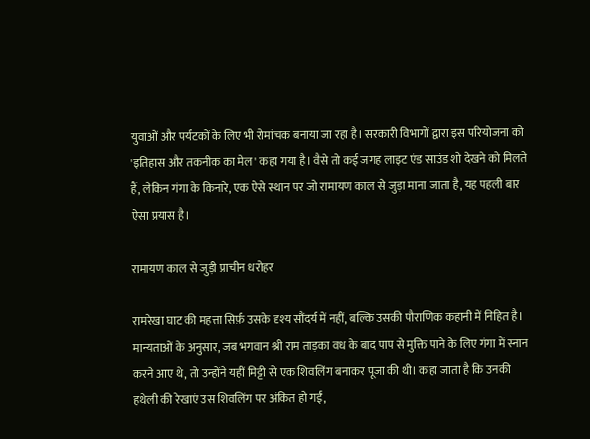युवाओं और पर्यटकों के लिए भी रोमांचक बनाया जा रहा है। सरकारी विभागों द्वारा इस परियोजना को 'इतिहास और तकनीक का मेल' कहा गया है। वैसे तो कई जगह लाइट एंड साउंड शो देखने को मिलते हैं, लेकिन गंगा के किनारे, एक ऐसे स्थान पर जो रामायण काल से जुड़ा माना जाता है, यह पहली बार ऐसा प्रयास है।

रामायण काल से जुड़ी प्राचीन धरोहर

रामरेखा घाट की महत्ता सिर्फ़ उसके दृश्य सौंदर्य में नहीं, बल्कि उसकी पौराणिक कहानी में निहित है। मान्यताओं के अनुसार, जब भगवान श्री राम ताड़का वध के बाद पाप से मुक्ति पाने के लिए गंगा में स्नान करने आए थे, तो उन्होंने यहीं मिट्टी से एक शिवलिंग बनाकर पूजा की थी। कहा जाता है कि उनकी हथेली की रेखाएं उस शिवलिंग पर अंकित हो गईं,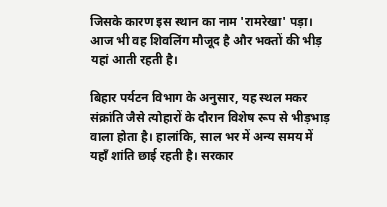जिसके कारण इस स्थान का नाम 'रामरेखा' पड़ा। आज भी वह शिवलिंग मौजूद है और भक्तों की भीड़ यहां आती रहती है।

बिहार पर्यटन विभाग के अनुसार, यह स्थल मकर संक्रांति जैसे त्योहारों के दौरान विशेष रूप से भीड़भाड़ वाला होता है। हालांकि, साल भर में अन्य समय में यहाँ शांति छाई रहती है। सरकार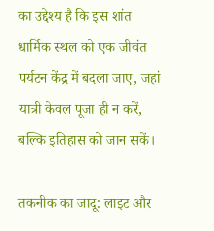का उद्देश्य है कि इस शांत धार्मिक स्थल को एक जीवंत पर्यटन केंद्र में बदला जाए, जहां यात्री केवल पूजा ही न करें, बल्कि इतिहास को जान सकें।

तकनीक का जादू: लाइट और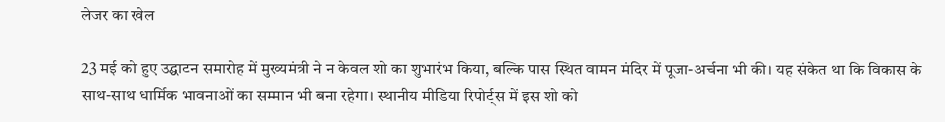लेजर का खेल

23 मई को हुए उद्घाटन समारोह में मुख्यमंत्री ने न केवल शो का शुभारंभ किया, बल्कि पास स्थित वामन मंदिर में पूजा-अर्चना भी की। यह संकेत था कि विकास के साथ-साथ धार्मिक भावनाओं का सम्मान भी बना रहेगा। स्थानीय मीडिया रिपोर्ट्स में इस शो को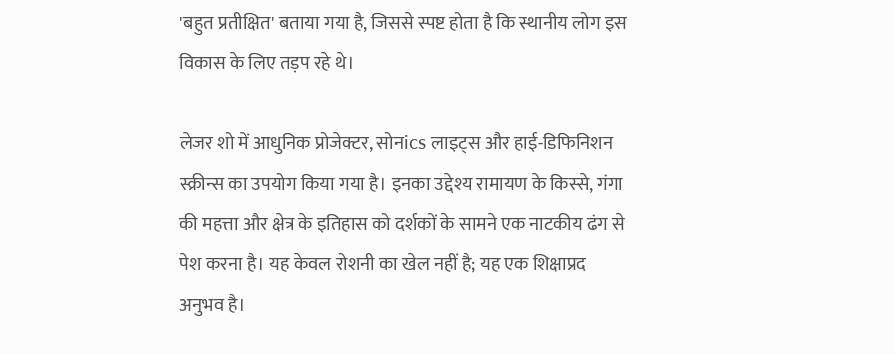'बहुत प्रतीक्षित' बताया गया है, जिससे स्पष्ट होता है कि स्थानीय लोग इस विकास के लिए तड़प रहे थे।

लेजर शो में आधुनिक प्रोजेक्टर, सोनics लाइट्स और हाई-डिफिनिशन स्क्रीन्स का उपयोग किया गया है। इनका उद्देश्य रामायण के किस्से, गंगा की महत्ता और क्षेत्र के इतिहास को दर्शकों के सामने एक नाटकीय ढंग से पेश करना है। यह केवल रोशनी का खेल नहीं है; यह एक शिक्षाप्रद अनुभव है।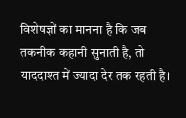विशेषज्ञों का मानना है कि जब तकनीक कहानी सुनाती है, तो याददाश्त में ज्यादा देर तक रहती है।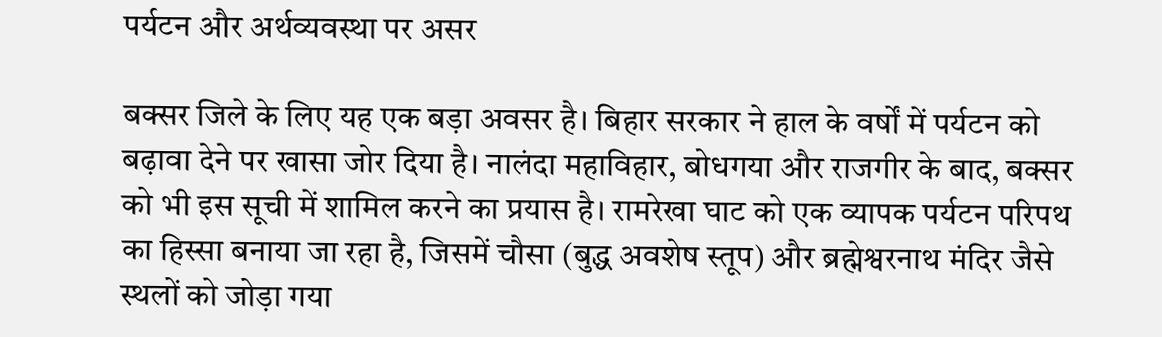पर्यटन और अर्थव्यवस्था पर असर

बक्सर जिले के लिए यह एक बड़ा अवसर है। बिहार सरकार ने हाल के वर्षों में पर्यटन को बढ़ावा देने पर खासा जोर दिया है। नालंदा महाविहार, बोधगया और राजगीर के बाद, बक्सर को भी इस सूची में शामिल करने का प्रयास है। रामरेखा घाट को एक व्यापक पर्यटन परिपथ का हिस्सा बनाया जा रहा है, जिसमें चौसा (बुद्ध अवशेष स्तूप) और ब्रह्मेश्वरनाथ मंदिर जैसे स्थलों को जोड़ा गया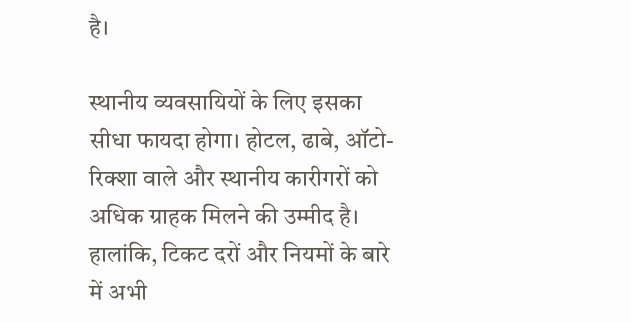है।

स्थानीय व्यवसायियों के लिए इसका सीधा फायदा होगा। होटल, ढाबे, ऑटो-रिक्शा वाले और स्थानीय कारीगरों को अधिक ग्राहक मिलने की उम्मीद है। हालांकि, टिकट दरों और नियमों के बारे में अभी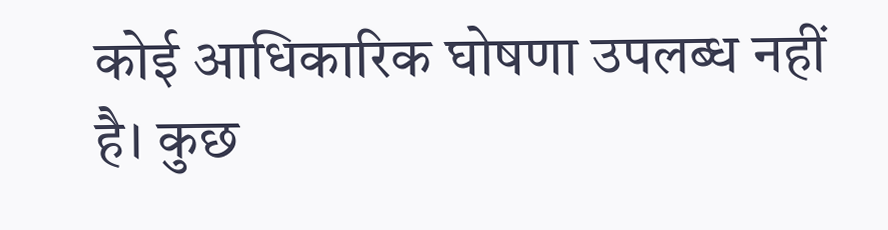कोई आधिकारिक घोषणा उपलब्ध नहीं है। कुछ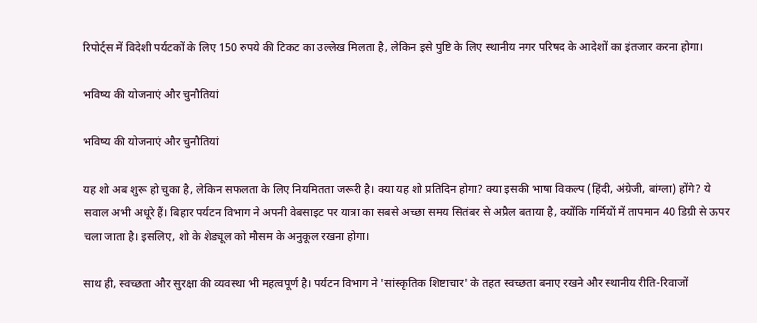रिपोर्ट्स में विदेशी पर्यटकों के लिए 150 रुपये की टिकट का उल्लेख मिलता है, लेकिन इसे पुष्टि के लिए स्थानीय नगर परिषद के आदेशों का इंतजार करना होगा।

भविष्य की योजनाएं और चुनौतियां

भविष्य की योजनाएं और चुनौतियां

यह शो अब शुरू हो चुका है, लेकिन सफलता के लिए नियमितता जरूरी है। क्या यह शो प्रतिदिन होगा? क्या इसकी भाषा विकल्प (हिंदी, अंग्रेजी, बांग्ला) होंगे? ये सवाल अभी अधूरे हैं। बिहार पर्यटन विभाग ने अपनी वेबसाइट पर यात्रा का सबसे अच्छा समय सितंबर से अप्रैल बताया है, क्योंकि गर्मियों में तापमान 40 डिग्री से ऊपर चला जाता है। इसलिए, शो के शेड्यूल को मौसम के अनुकूल रखना होगा।

साथ ही, स्वच्छता और सुरक्षा की व्यवस्था भी महत्वपूर्ण है। पर्यटन विभाग ने 'सांस्कृतिक शिष्टाचार' के तहत स्वच्छता बनाए रखने और स्थानीय रीति-रिवाजों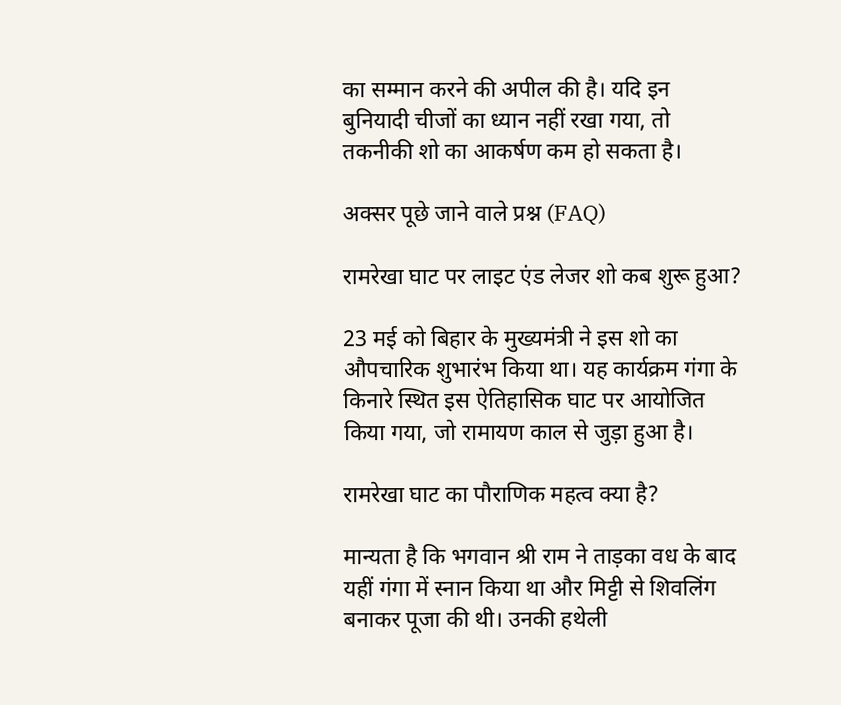का सम्मान करने की अपील की है। यदि इन बुनियादी चीजों का ध्यान नहीं रखा गया, तो तकनीकी शो का आकर्षण कम हो सकता है।

अक्सर पूछे जाने वाले प्रश्न (FAQ)

रामरेखा घाट पर लाइट एंड लेजर शो कब शुरू हुआ?

23 मई को बिहार के मुख्यमंत्री ने इस शो का औपचारिक शुभारंभ किया था। यह कार्यक्रम गंगा के किनारे स्थित इस ऐतिहासिक घाट पर आयोजित किया गया, जो रामायण काल से जुड़ा हुआ है।

रामरेखा घाट का पौराणिक महत्व क्या है?

मान्यता है कि भगवान श्री राम ने ताड़का वध के बाद यहीं गंगा में स्नान किया था और मिट्टी से शिवलिंग बनाकर पूजा की थी। उनकी हथेली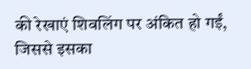की रेखाएं शिवलिंग पर अंकित हो गईं, जिससे इसका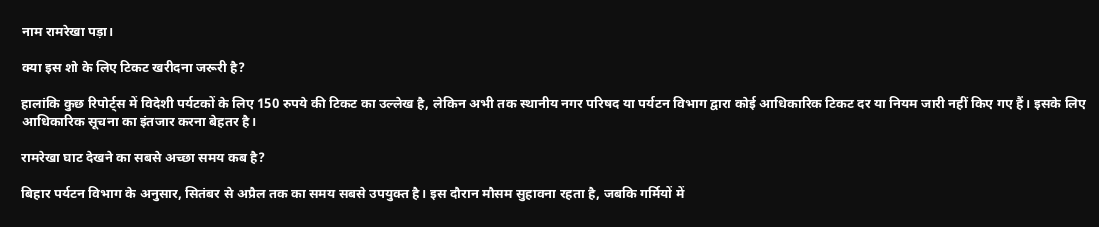नाम रामरेखा पड़ा।

क्या इस शो के लिए टिकट खरीदना जरूरी है?

हालांकि कुछ रिपोर्ट्स में विदेशी पर्यटकों के लिए 150 रुपये की टिकट का उल्लेख है, लेकिन अभी तक स्थानीय नगर परिषद या पर्यटन विभाग द्वारा कोई आधिकारिक टिकट दर या नियम जारी नहीं किए गए हैं। इसके लिए आधिकारिक सूचना का इंतजार करना बेहतर है।

रामरेखा घाट देखने का सबसे अच्छा समय कब है?

बिहार पर्यटन विभाग के अनुसार, सितंबर से अप्रैल तक का समय सबसे उपयुक्त है। इस दौरान मौसम सुहावना रहता है, जबकि गर्मियों में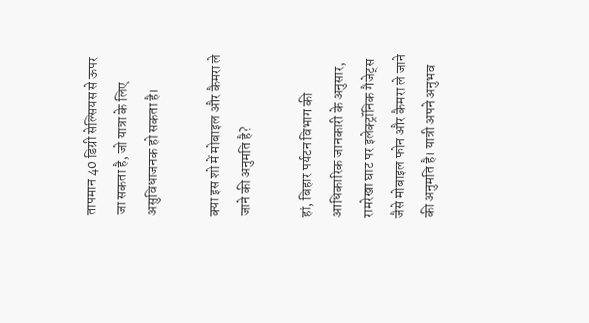तापमान 40 डिग्री सेल्सियस से ऊपर जा सकता है, जो यात्रा के लिए असुविधाजनक हो सकता है।

क्या इस शो में मोबाइल और कैमरा ले जाने की अनुमति है?

हां, बिहार पर्यटन विभाग की आधिकारिक जानकारी के अनुसार, रामरेखा घाट पर इलेक्ट्रॉनिक गैजेट्स जैसे मोबाइल फोन और कैमरा ले जाने की अनुमति है। यात्री अपने अनुभव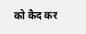को कैद कर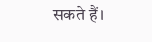सकते हैं।